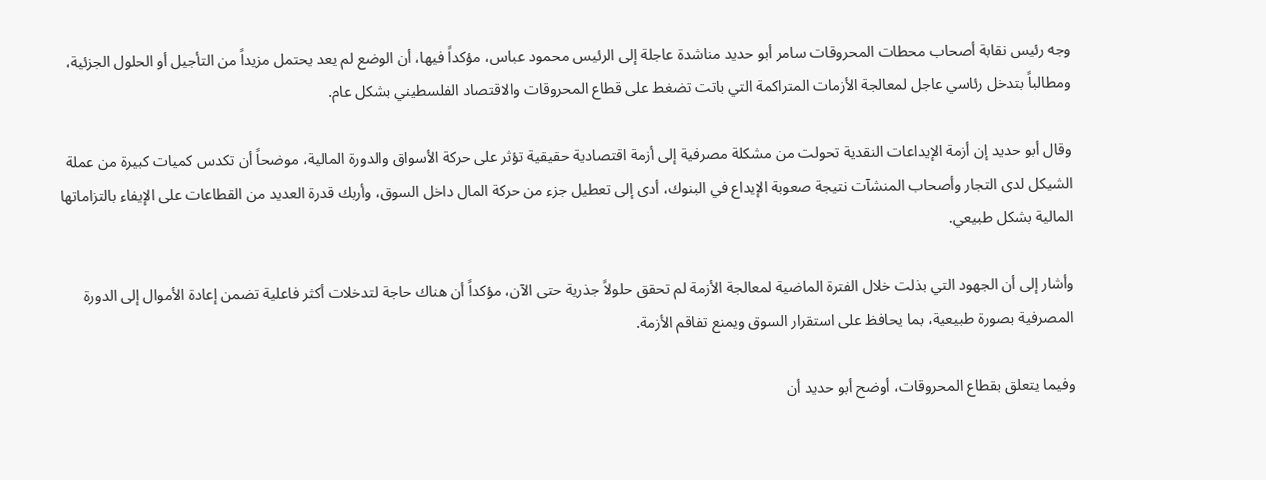وجه رئيس نقابة أصحاب محطات المحروقات سامر أبو حديد مناشدة عاجلة إلى الرئيس محمود عباس، مؤكداً فيها، أن الوضع لم يعد يحتمل مزيداً من التأجيل أو الحلول الجزئية، ومطالباً بتدخل رئاسي عاجل لمعالجة الأزمات المتراكمة التي باتت تضغط على قطاع المحروقات والاقتصاد الفلسطيني بشكل عام.

وقال أبو حديد إن أزمة الإيداعات النقدية تحولت من مشكلة مصرفية إلى أزمة اقتصادية حقيقية تؤثر على حركة الأسواق والدورة المالية، موضحاً أن تكدس كميات كبيرة من عملة الشيكل لدى التجار وأصحاب المنشآت نتيجة صعوبة الإيداع في البنوك، أدى إلى تعطيل جزء من حركة المال داخل السوق، وأربك قدرة العديد من القطاعات على الإيفاء بالتزاماتها المالية بشكل طبيعي.

وأشار إلى أن الجهود التي بذلت خلال الفترة الماضية لمعالجة الأزمة لم تحقق حلولاً جذرية حتى الآن، مؤكداً أن هناك حاجة لتدخلات أكثر فاعلية تضمن إعادة الأموال إلى الدورة المصرفية بصورة طبيعية، بما يحافظ على استقرار السوق ويمنع تفاقم الأزمة.

وفيما يتعلق بقطاع المحروقات، أوضح أبو حديد أن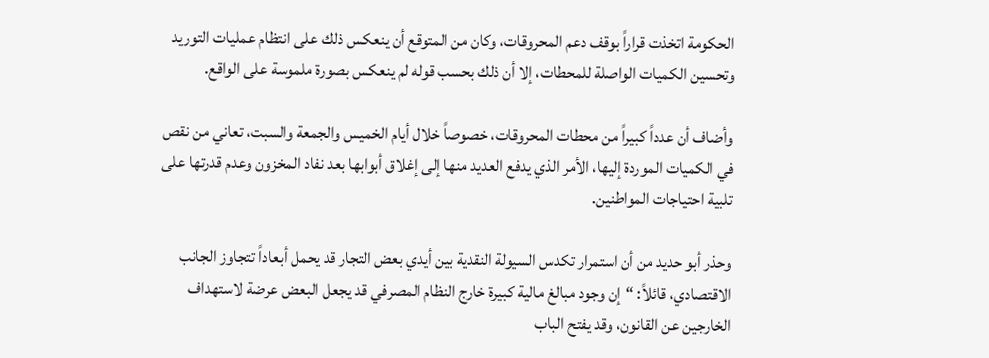الحكومة اتخذت قراراً بوقف دعم المحروقات، وكان من المتوقع أن ينعكس ذلك على انتظام عمليات التوريد وتحسين الكميات الواصلة للمحطات، إلا أن ذلك بحسب قوله لم ينعكس بصورة ملموسة على الواقع.

وأضاف أن عدداً كبيراً من محطات المحروقات، خصوصاً خلال أيام الخميس والجمعة والسبت، تعاني من نقص في الكميات الموردة إليها، الأمر الذي يدفع العديد منها إلى إغلاق أبوابها بعد نفاد المخزون وعدم قدرتها على تلبية احتياجات المواطنين.

وحذر أبو حديد من أن استمرار تكدس السيولة النقدية بين أيدي بعض التجار قد يحمل أبعاداً تتجاوز الجانب الاقتصادي، قائلاً: “إن وجود مبالغ مالية كبيرة خارج النظام المصرفي قد يجعل البعض عرضة لاستهداف الخارجين عن القانون، وقد يفتح الباب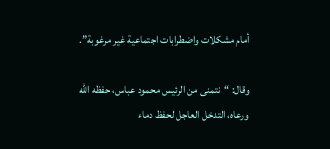أمام مشكلات واضطرابات اجتماعية غير مرغوبة”.

وقال: “نتمنى من الرئيس محمود عباس، حفظه الله ورعاه، التدخل العاجل لحفظ دماء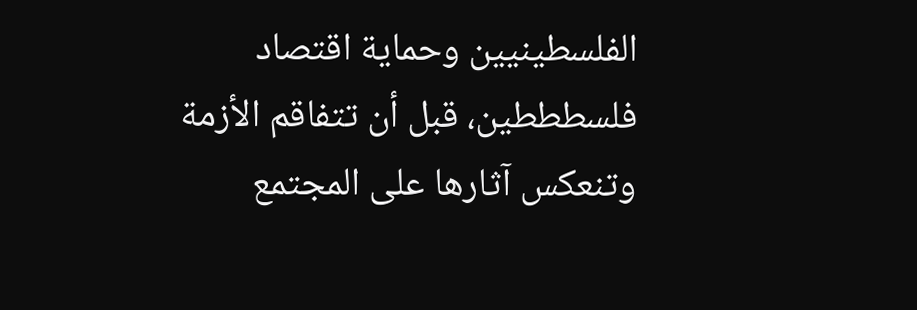الفلسطينيين وحماية اقتصاد فلسطططين، قبل أن تتفاقم الأزمة وتنعكس آثارها على المجتمع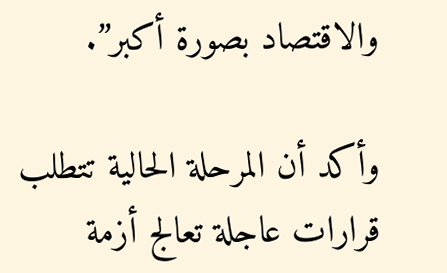والاقتصاد بصورة أكبر”.

وأكد أن المرحلة الحالية تتطلب قرارات عاجلة تعالج أزمة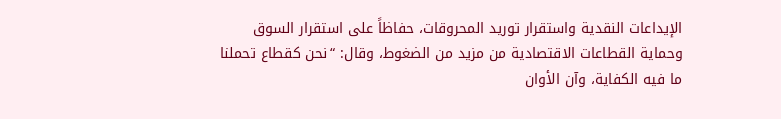الإيداعات النقدية واستقرار توريد المحروقات، حفاظاً على استقرار السوق وحماية القطاعات الاقتصادية من مزيد من الضغوط، وقال: “نحن كقطاع تحملنا ما فيه الكفاية، وآن الأوان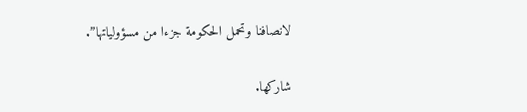لانصافنا وتحمل الحكومة جزءا من مسؤولياتها”.

شاركها.